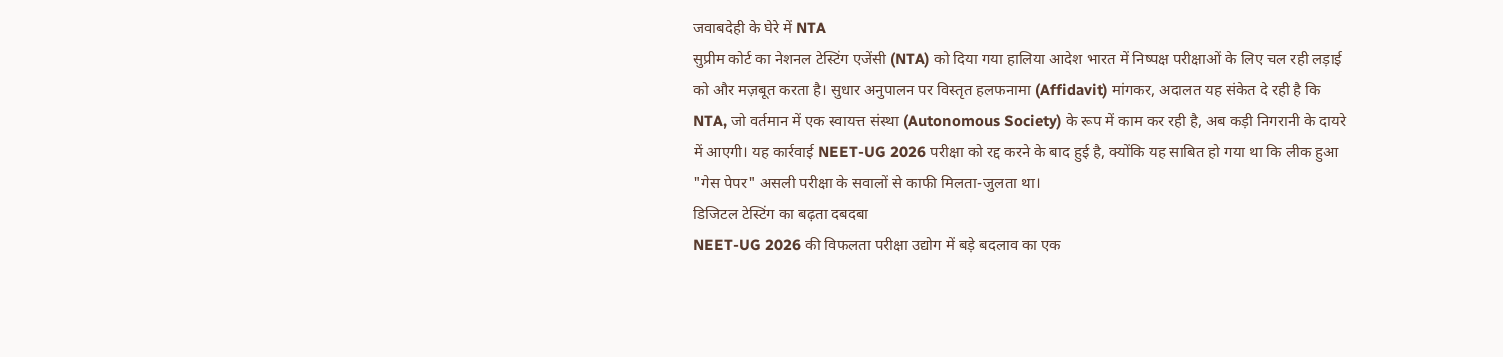जवाबदेही के घेरे में NTA
सुप्रीम कोर्ट का नेशनल टेस्टिंग एजेंसी (NTA) को दिया गया हालिया आदेश भारत में निष्पक्ष परीक्षाओं के लिए चल रही लड़ाई को और मज़बूत करता है। सुधार अनुपालन पर विस्तृत हलफनामा (Affidavit) मांगकर, अदालत यह संकेत दे रही है कि NTA, जो वर्तमान में एक स्वायत्त संस्था (Autonomous Society) के रूप में काम कर रही है, अब कड़ी निगरानी के दायरे में आएगी। यह कार्रवाई NEET-UG 2026 परीक्षा को रद्द करने के बाद हुई है, क्योंकि यह साबित हो गया था कि लीक हुआ "गेस पेपर" असली परीक्षा के सवालों से काफी मिलता-जुलता था।
डिजिटल टेस्टिंग का बढ़ता दबदबा
NEET-UG 2026 की विफलता परीक्षा उद्योग में बड़े बदलाव का एक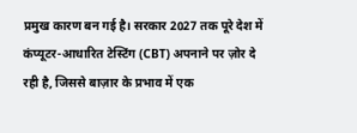प्रमुख कारण बन गई है। सरकार 2027 तक पूरे देश में कंप्यूटर-आधारित टेस्टिंग (CBT) अपनाने पर ज़ोर दे रही है, जिससे बाज़ार के प्रभाव में एक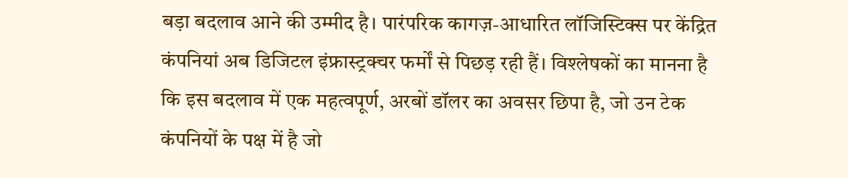बड़ा बदलाव आने की उम्मीद है। पारंपरिक कागज़-आधारित लॉजिस्टिक्स पर केंद्रित कंपनियां अब डिजिटल इंफ्रास्ट्रक्चर फर्मों से पिछड़ रही हैं। विश्लेषकों का मानना है कि इस बदलाव में एक महत्वपूर्ण, अरबों डॉलर का अवसर छिपा है, जो उन टेक कंपनियों के पक्ष में है जो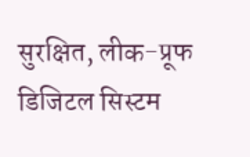सुरक्षित, लीक-प्रूफ डिजिटल सिस्टम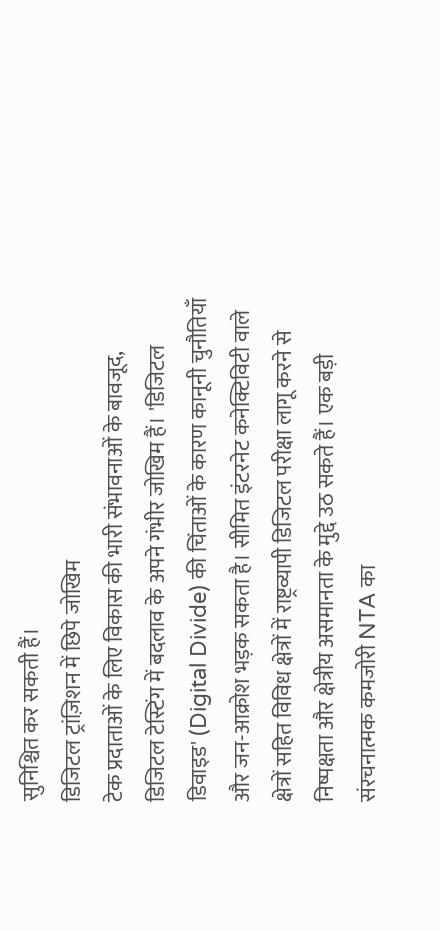सुनिश्चित कर सकती हैं।
डिजिटल ट्रांज़िशन में छिपे जोखिम
टेक प्रदाताओं के लिए विकास की भारी संभावनाओं के बावजूद, डिजिटल टेस्टिंग में बदलाव के अपने गंभीर जोखिम हैं। 'डिजिटल डिवाइड' (Digital Divide) की चिंताओं के कारण कानूनी चुनौतियाँ और जन-आक्रोश भड़क सकता है। सीमित इंटरनेट कनेक्टिविटी वाले क्षेत्रों सहित विविध क्षेत्रों में राष्ट्रव्यापी डिजिटल परीक्षा लागू करने से निष्पक्षता और क्षेत्रीय असमानता के मुद्दे उठ सकते हैं। एक बड़ी संरचनात्मक कमजोरी NTA का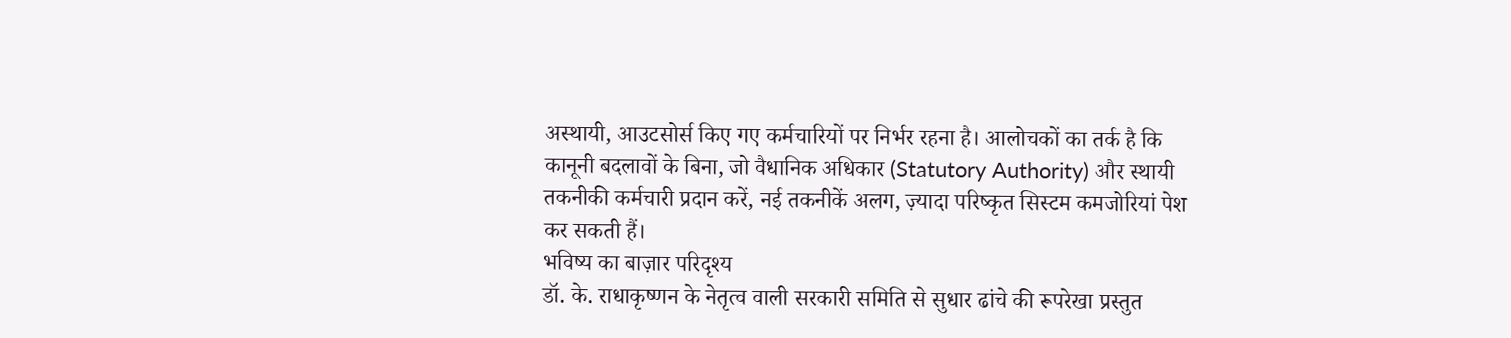अस्थायी, आउटसोर्स किए गए कर्मचारियों पर निर्भर रहना है। आलोचकों का तर्क है कि कानूनी बदलावों के बिना, जो वैधानिक अधिकार (Statutory Authority) और स्थायी तकनीकी कर्मचारी प्रदान करें, नई तकनीकें अलग, ज़्यादा परिष्कृत सिस्टम कमजोरियां पेश कर सकती हैं।
भविष्य का बाज़ार परिदृश्य
डॉ. के. राधाकृष्णन के नेतृत्व वाली सरकारी समिति से सुधार ढांचे की रूपरेखा प्रस्तुत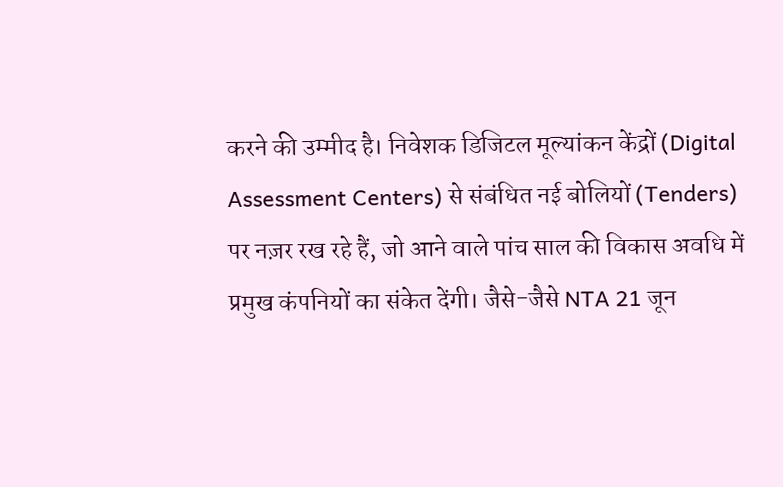करने की उम्मीद है। निवेशक डिजिटल मूल्यांकन केंद्रों (Digital Assessment Centers) से संबंधित नई बोलियों (Tenders) पर नज़र रख रहे हैं, जो आने वाले पांच साल की विकास अवधि में प्रमुख कंपनियों का संकेत देंगी। जैसे-जैसे NTA 21 जून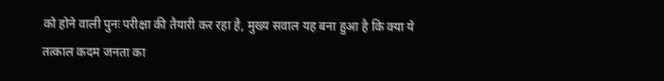को होने वाली पुनः परीक्षा की तैयारी कर रहा है, मुख्य सवाल यह बना हुआ है कि क्या ये तत्काल कदम जनता का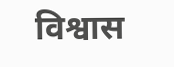विश्वास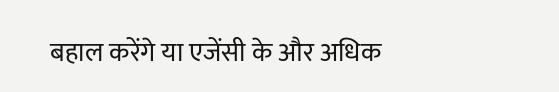बहाल करेंगे या एजेंसी के और अधिक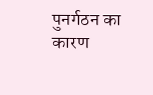पुनर्गठन का कारण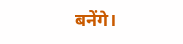बनेंगे।